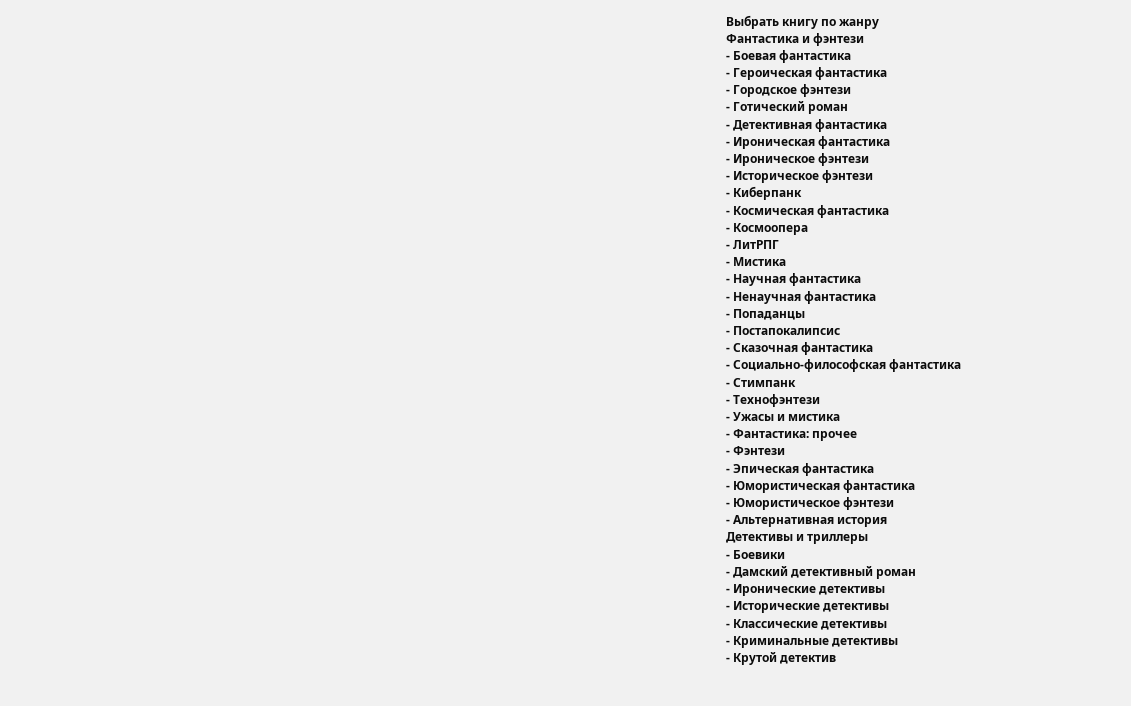Выбрать книгу по жанру
Фантастика и фэнтези
- Боевая фантастика
- Героическая фантастика
- Городское фэнтези
- Готический роман
- Детективная фантастика
- Ироническая фантастика
- Ироническое фэнтези
- Историческое фэнтези
- Киберпанк
- Космическая фантастика
- Космоопера
- ЛитРПГ
- Мистика
- Научная фантастика
- Ненаучная фантастика
- Попаданцы
- Постапокалипсис
- Сказочная фантастика
- Социально-философская фантастика
- Стимпанк
- Технофэнтези
- Ужасы и мистика
- Фантастика: прочее
- Фэнтези
- Эпическая фантастика
- Юмористическая фантастика
- Юмористическое фэнтези
- Альтернативная история
Детективы и триллеры
- Боевики
- Дамский детективный роман
- Иронические детективы
- Исторические детективы
- Классические детективы
- Криминальные детективы
- Крутой детектив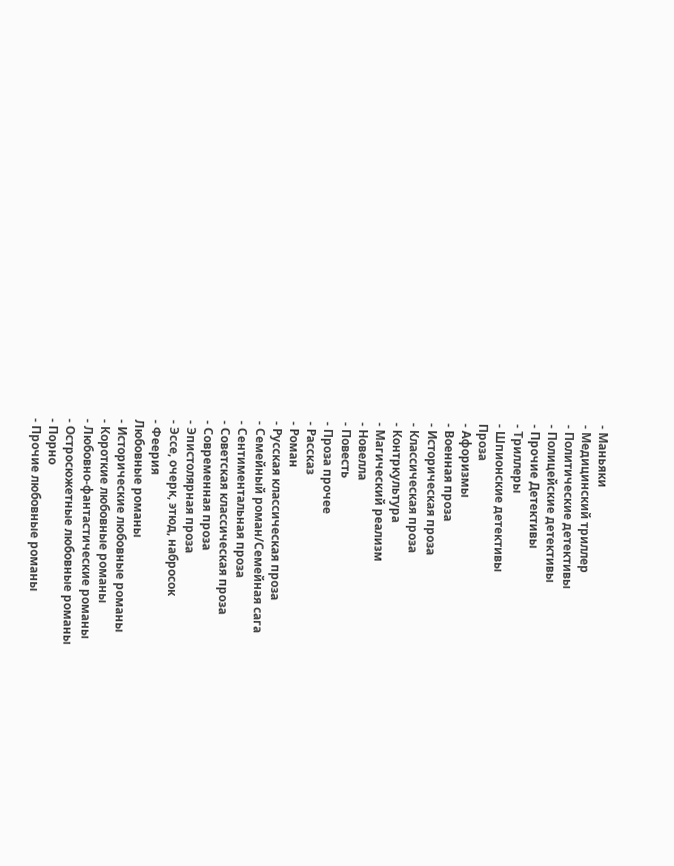- Маньяки
- Медицинский триллер
- Политические детективы
- Полицейские детективы
- Прочие Детективы
- Триллеры
- Шпионские детективы
Проза
- Афоризмы
- Военная проза
- Историческая проза
- Классическая проза
- Контркультура
- Магический реализм
- Новелла
- Повесть
- Проза прочее
- Рассказ
- Роман
- Русская классическая проза
- Семейный роман/Семейная сага
- Сентиментальная проза
- Советская классическая проза
- Современная проза
- Эпистолярная проза
- Эссе, очерк, этюд, набросок
- Феерия
Любовные романы
- Исторические любовные романы
- Короткие любовные романы
- Любовно-фантастические романы
- Остросюжетные любовные романы
- Порно
- Прочие любовные романы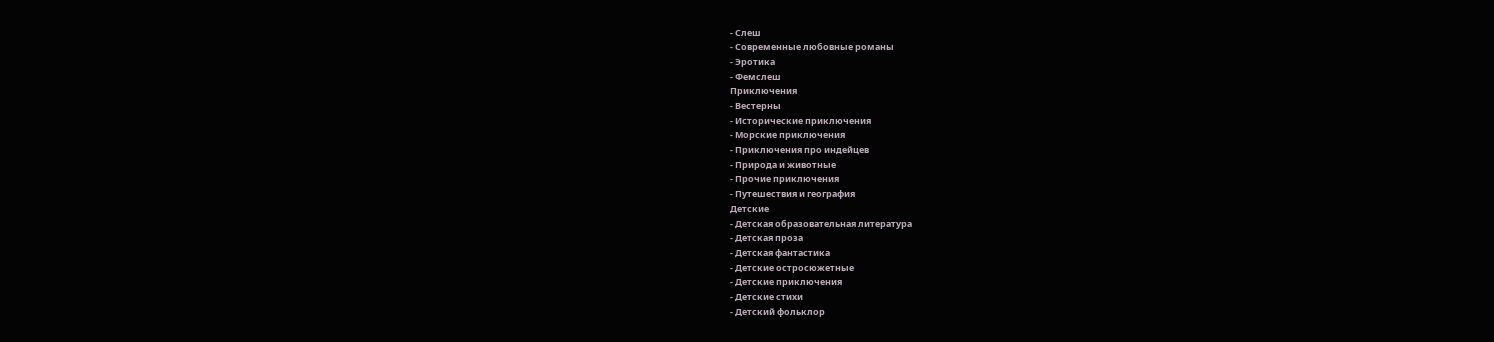- Слеш
- Современные любовные романы
- Эротика
- Фемслеш
Приключения
- Вестерны
- Исторические приключения
- Морские приключения
- Приключения про индейцев
- Природа и животные
- Прочие приключения
- Путешествия и география
Детские
- Детская образовательная литература
- Детская проза
- Детская фантастика
- Детские остросюжетные
- Детские приключения
- Детские стихи
- Детский фольклор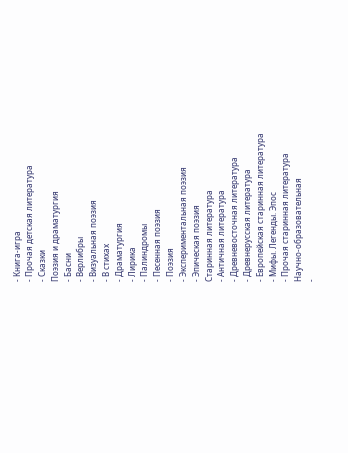- Книга-игра
- Прочая детская литература
- Сказки
Поэзия и драматургия
- Басни
- Верлибры
- Визуальная поэзия
- В стихах
- Драматургия
- Лирика
- Палиндромы
- Песенная поэзия
- Поэзия
- Экспериментальная поэзия
- Эпическая поэзия
Старинная литература
- Античная литература
- Древневосточная литература
- Древнерусская литература
- Европейская старинная литература
- Мифы. Легенды. Эпос
- Прочая старинная литература
Научно-образовательная
-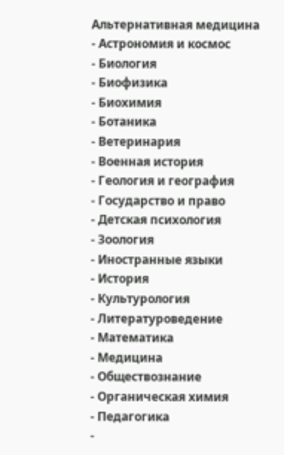Альтернативная медицина
- Астрономия и космос
- Биология
- Биофизика
- Биохимия
- Ботаника
- Ветеринария
- Военная история
- Геология и география
- Государство и право
- Детская психология
- Зоология
- Иностранные языки
- История
- Культурология
- Литературоведение
- Математика
- Медицина
- Обществознание
- Органическая химия
- Педагогика
-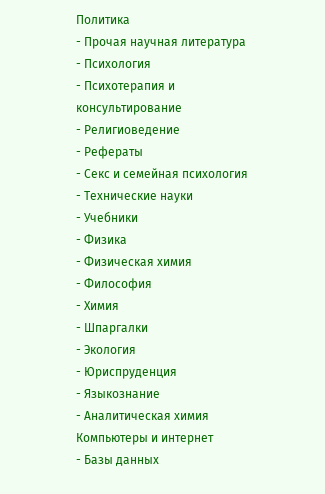Политика
- Прочая научная литература
- Психология
- Психотерапия и консультирование
- Религиоведение
- Рефераты
- Секс и семейная психология
- Технические науки
- Учебники
- Физика
- Физическая химия
- Философия
- Химия
- Шпаргалки
- Экология
- Юриспруденция
- Языкознание
- Аналитическая химия
Компьютеры и интернет
- Базы данных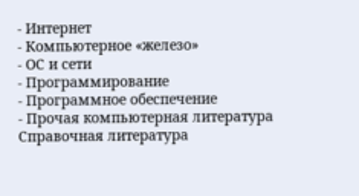- Интернет
- Компьютерное «железо»
- ОС и сети
- Программирование
- Программное обеспечение
- Прочая компьютерная литература
Справочная литература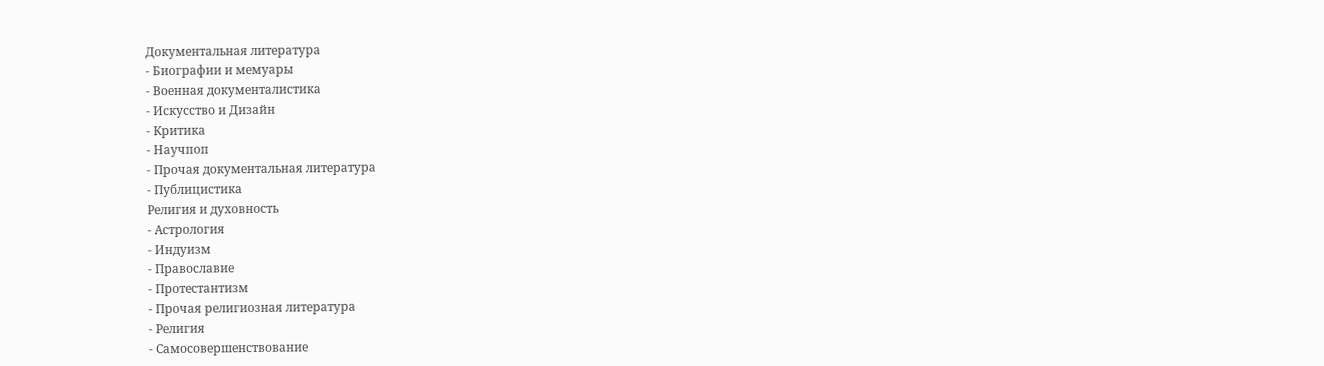Документальная литература
- Биографии и мемуары
- Военная документалистика
- Искусство и Дизайн
- Критика
- Научпоп
- Прочая документальная литература
- Публицистика
Религия и духовность
- Астрология
- Индуизм
- Православие
- Протестантизм
- Прочая религиозная литература
- Религия
- Самосовершенствование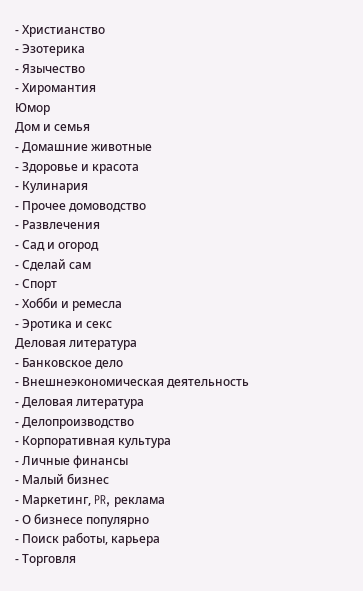- Христианство
- Эзотерика
- Язычество
- Хиромантия
Юмор
Дом и семья
- Домашние животные
- Здоровье и красота
- Кулинария
- Прочее домоводство
- Развлечения
- Сад и огород
- Сделай сам
- Спорт
- Хобби и ремесла
- Эротика и секс
Деловая литература
- Банковское дело
- Внешнеэкономическая деятельность
- Деловая литература
- Делопроизводство
- Корпоративная культура
- Личные финансы
- Малый бизнес
- Маркетинг, PR, реклама
- О бизнесе популярно
- Поиск работы, карьера
- Торговля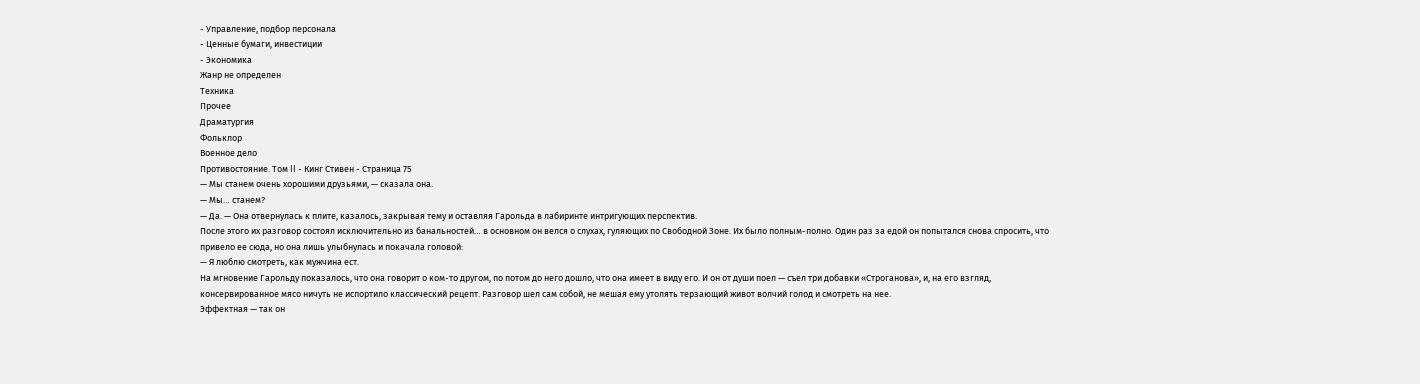- Управление, подбор персонала
- Ценные бумаги, инвестиции
- Экономика
Жанр не определен
Техника
Прочее
Драматургия
Фольклор
Военное дело
Противостояние. Том II - Кинг Стивен - Страница 75
— Мы станем очень хорошими друзьями, — сказала она.
— Мы… станем?
— Да. — Она отвернулась к плите, казалось, закрывая тему и оставляя Гарольда в лабиринте интригующих перспектив.
После этого их разговор состоял исключительно из банальностей… в основном он велся о слухах, гуляющих по Свободной Зоне. Их было полным-полно. Один раз за едой он попытался снова спросить, что привело ее сюда, но она лишь улыбнулась и покачала головой:
— Я люблю смотреть, как мужчина ест.
На мгновение Гарольду показалось, что она говорит о ком-то другом, по потом до него дошло, что она имеет в виду его. И он от души поел — съел три добавки «Строганова», и, на его взгляд, консервированное мясо ничуть не испортило классический рецепт. Разговор шел сам собой, не мешая ему утолять терзающий живот волчий голод и смотреть на нее.
Эффектная — так он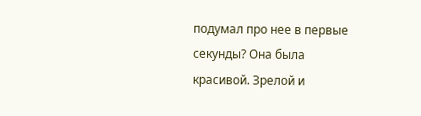подумал про нее в первые секунды? Она была красивой. Зрелой и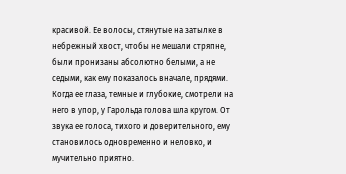красивой. Ее волосы, стянутые на затылке в небрежный хвост, чтобы не мешали стряпне, были пронизаны абсолютно белыми, а не седыми, как ему показалось вначале, прядями. Когда ее глаза, темные и глубокие, смотрели на него в упор, у Гарольда голова шла кругом. От звука ее голоса, тихого и доверительного, ему становилось одновременно и неловко, и мучительно приятно.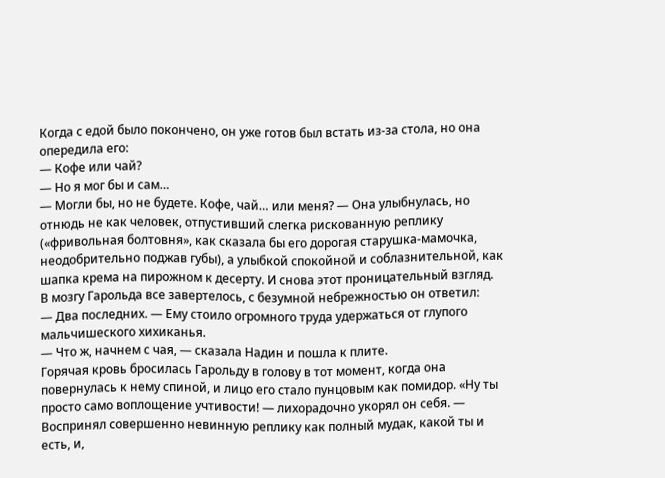Когда с едой было покончено, он уже готов был встать из-за стола, но она опередила его:
— Кофе или чай?
— Но я мог бы и сам…
— Могли бы, но не будете. Кофе, чай… или меня? — Она улыбнулась, но отнюдь не как человек, отпустивший слегка рискованную реплику («фривольная болтовня», как сказала бы его дорогая старушка-мамочка, неодобрительно поджав губы), а улыбкой спокойной и соблазнительной, как шапка крема на пирожном к десерту. И снова этот проницательный взгляд.
В мозгу Гарольда все завертелось, с безумной небрежностью он ответил:
— Два последних. — Ему стоило огромного труда удержаться от глупого мальчишеского хихиканья.
— Что ж, начнем с чая, — сказала Надин и пошла к плите.
Горячая кровь бросилась Гарольду в голову в тот момент, когда она повернулась к нему спиной, и лицо его стало пунцовым как помидор. «Ну ты просто само воплощение учтивости! — лихорадочно укорял он себя. — Воспринял совершенно невинную реплику как полный мудак, какой ты и есть, и,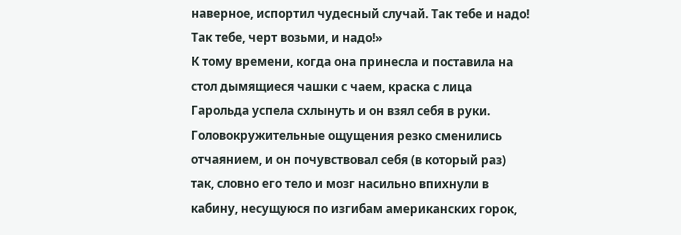наверное, испортил чудесный случай. Так тебе и надо! Так тебе, черт возьми, и надо!»
К тому времени, когда она принесла и поставила на стол дымящиеся чашки с чаем, краска с лица Гарольда успела схлынуть и он взял себя в руки. Головокружительные ощущения резко сменились отчаянием, и он почувствовал себя (в который раз) так, словно его тело и мозг насильно впихнули в кабину, несущуюся по изгибам американских горок,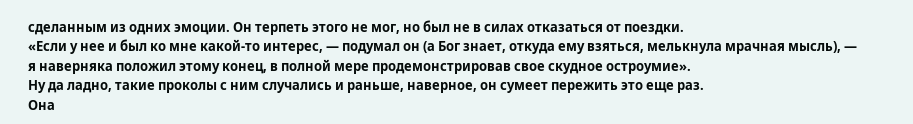сделанным из одних эмоции. Он терпеть этого не мог, но был не в силах отказаться от поездки.
«Если у нее и был ко мне какой-то интерес, — подумал он (а Бог знает, откуда ему взяться, мелькнула мрачная мысль), — я наверняка положил этому конец, в полной мере продемонстрировав свое скудное остроумие».
Ну да ладно, такие проколы с ним случались и раньше, наверное, он сумеет пережить это еще раз.
Она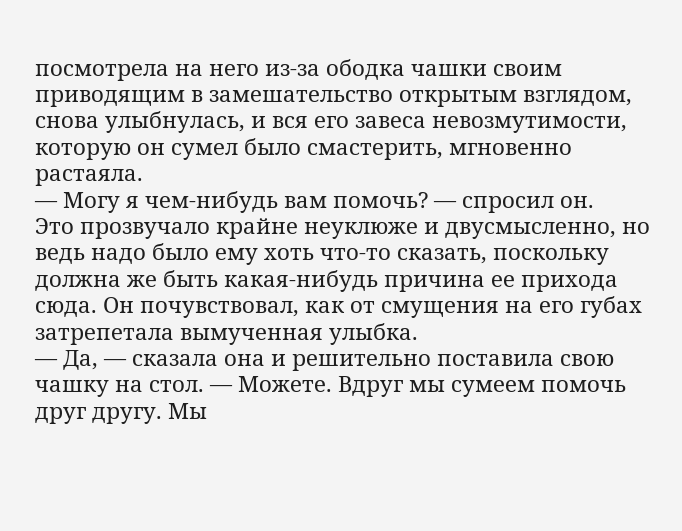посмотрела на него из-за ободка чашки своим приводящим в замешательство открытым взглядом, снова улыбнулась, и вся его завеса невозмутимости, которую он сумел было смастерить, мгновенно растаяла.
— Могу я чем-нибудь вам помочь? — спросил он.
Это прозвучало крайне неуклюже и двусмысленно, но ведь надо было ему хоть что-то сказать, поскольку должна же быть какая-нибудь причина ее прихода сюда. Он почувствовал, как от смущения на его губах затрепетала вымученная улыбка.
— Да, — сказала она и решительно поставила свою чашку на стол. — Можете. Вдруг мы сумеем помочь друг другу. Мы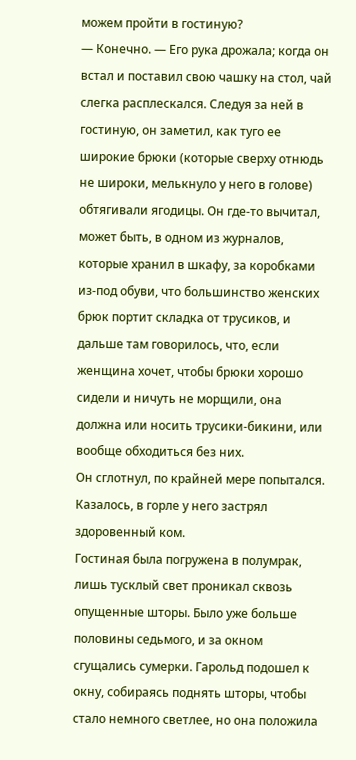можем пройти в гостиную?
— Конечно. — Его рука дрожала; когда он встал и поставил свою чашку на стол, чай слегка расплескался. Следуя за ней в гостиную, он заметил, как туго ее широкие брюки (которые сверху отнюдь не широки, мелькнуло у него в голове) обтягивали ягодицы. Он где-то вычитал, может быть, в одном из журналов, которые хранил в шкафу, за коробками из-под обуви, что большинство женских брюк портит складка от трусиков, и дальше там говорилось, что, если женщина хочет, чтобы брюки хорошо сидели и ничуть не морщили, она должна или носить трусики-бикини, или вообще обходиться без них.
Он сглотнул, по крайней мере попытался. Казалось, в горле у него застрял здоровенный ком.
Гостиная была погружена в полумрак, лишь тусклый свет проникал сквозь опущенные шторы. Было уже больше половины седьмого, и за окном сгущались сумерки. Гарольд подошел к окну, собираясь поднять шторы, чтобы стало немного светлее, но она положила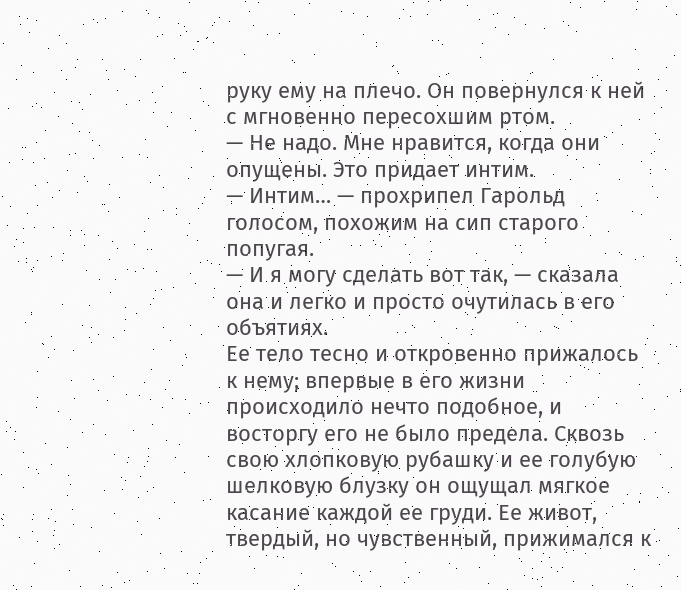руку ему на плечо. Он повернулся к ней с мгновенно пересохшим ртом.
— Не надо. Мне нравится, когда они опущены. Это придает интим.
— Интим… — прохрипел Гарольд голосом, похожим на сип старого попугая.
— И я могу сделать вот так, — сказала она и легко и просто очутилась в его объятиях.
Ее тело тесно и откровенно прижалось к нему; впервые в его жизни происходило нечто подобное, и восторгу его не было предела. Сквозь свою хлопковую рубашку и ее голубую шелковую блузку он ощущал мягкое касание каждой ее груди. Ее живот, твердый, но чувственный, прижимался к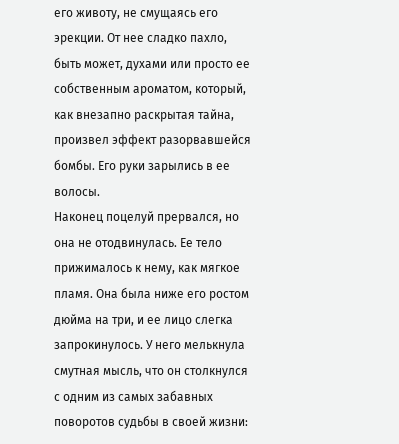его животу, не смущаясь его эрекции. От нее сладко пахло, быть может, духами или просто ее собственным ароматом, который, как внезапно раскрытая тайна, произвел эффект разорвавшейся бомбы. Его руки зарылись в ее волосы.
Наконец поцелуй прервался, но она не отодвинулась. Ее тело прижималось к нему, как мягкое пламя. Она была ниже его ростом дюйма на три, и ее лицо слегка запрокинулось. У него мелькнула смутная мысль, что он столкнулся с одним из самых забавных поворотов судьбы в своей жизни: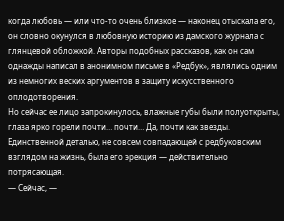когда любовь — или что-то очень близкое — наконец отыскала его, он словно окунулся в любовную историю из дамского журнала с глянцевой обложкой. Авторы подобных рассказов, как он сам однажды написал в анонимном письме в «Редбук», являлись одним из немногих веских аргументов в защиту искусственного оплодотворения.
Но сейчас ее лицо запрокинулось, влажные губы были полуоткрыты, глаза ярко горели почти… почти… Да, почти как звезды. Единственной деталью, не совсем совпадающей с редбуковским взглядом на жизнь, была его эрекция — действительно потрясающая.
— Сейчас, —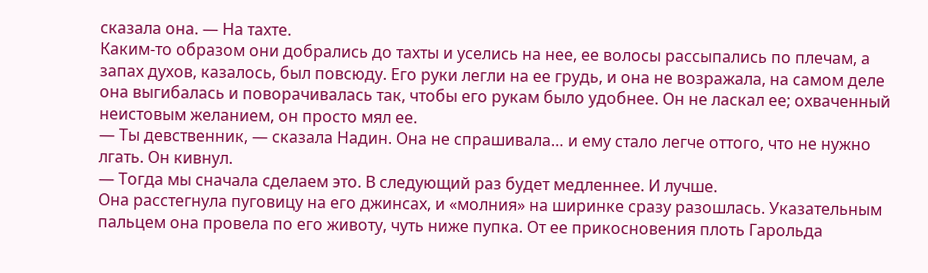сказала она. — На тахте.
Каким-то образом они добрались до тахты и уселись на нее, ее волосы рассыпались по плечам, а запах духов, казалось, был повсюду. Его руки легли на ее грудь, и она не возражала, на самом деле она выгибалась и поворачивалась так, чтобы его рукам было удобнее. Он не ласкал ее; охваченный неистовым желанием, он просто мял ее.
— Ты девственник, — сказала Надин. Она не спрашивала… и ему стало легче оттого, что не нужно лгать. Он кивнул.
— Тогда мы сначала сделаем это. В следующий раз будет медленнее. И лучше.
Она расстегнула пуговицу на его джинсах, и «молния» на ширинке сразу разошлась. Указательным пальцем она провела по его животу, чуть ниже пупка. От ее прикосновения плоть Гарольда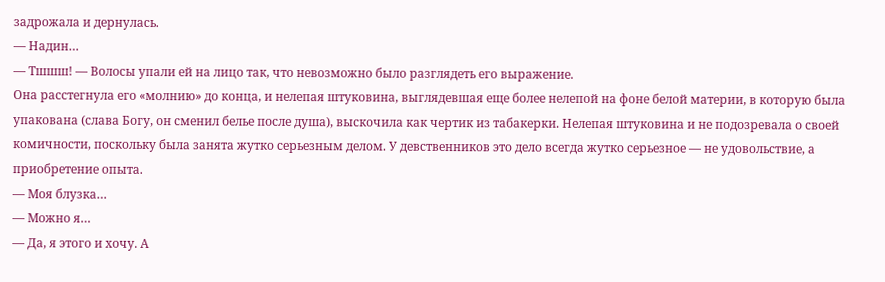задрожала и дернулась.
— Надин…
— Тшшш! — Волосы упали ей на лицо так, что невозможно было разглядеть его выражение.
Она расстегнула его «молнию» до конца, и нелепая штуковина, выглядевшая еще более нелепой на фоне белой материи, в которую была упакована (слава Богу, он сменил белье после душа), выскочила как чертик из табакерки. Нелепая штуковина и не подозревала о своей комичности, поскольку была занята жутко серьезным делом. У девственников это дело всегда жутко серьезное — не удовольствие, а приобретение опыта.
— Моя блузка…
— Можно я…
— Да, я этого и хочу. А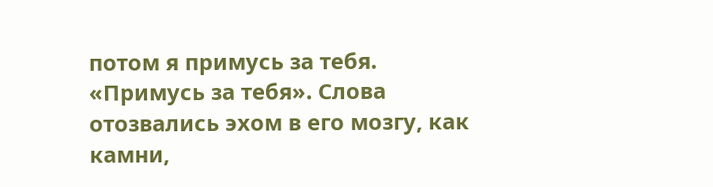потом я примусь за тебя.
«Примусь за тебя». Слова отозвались эхом в его мозгу, как камни,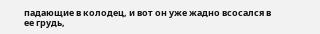падающие в колодец, и вот он уже жадно всосался в ее грудь,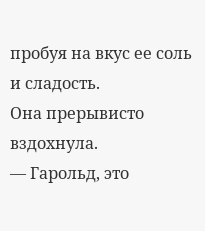пробуя на вкус ее соль и сладость.
Она прерывисто вздохнула.
— Гарольд, это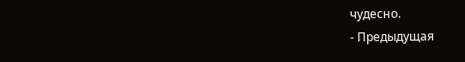чудесно.
- Предыдущая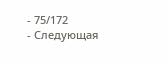- 75/172
- Следующая